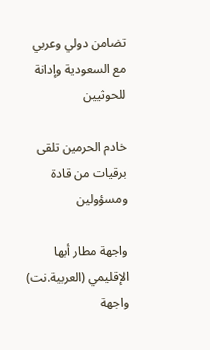تضامن دولي وعربي مع السعودية وإدانة للحوثيين

خادم الحرمين تلقى برقيات من قادة ومسؤولين

واجهة مطار أبها الإقليمي (العربية.نت)
واجهة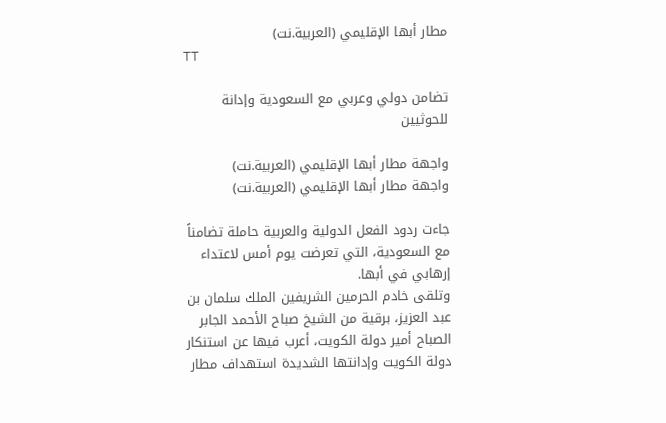مطار أبها الإقليمي (العربية.نت)
TT

تضامن دولي وعربي مع السعودية وإدانة للحوثيين

واجهة مطار أبها الإقليمي (العربية.نت)
واجهة مطار أبها الإقليمي (العربية.نت)

جاءت ردود الفعل الدولية والعربية حاملة تضامناً مع السعودية، التي تعرضت يوم أمس لاعتداء إرهابي في أبها.
وتلقى خادم الحرمين الشريفين الملك سلمان بن عبد العزيز، برقية من الشيخ صباح الأحمد الجابر الصباح أمير دولة الكويت، أعرب فيها عن استنكار دولة الكويت وإدانتها الشديدة استهداف مطار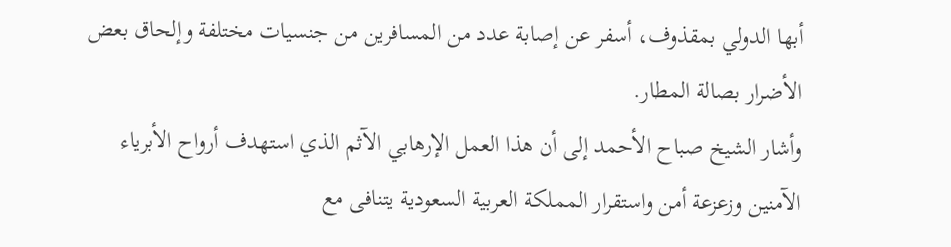أبها الدولي بمقذوف، أسفر عن إصابة عدد من المسافرين من جنسيات مختلفة وإلحاق بعض الأضرار بصالة المطار.
وأشار الشيخ صباح الأحمد إلى أن هذا العمل الإرهابي الآثم الذي استهدف أرواح الأبرياء الآمنين وزعزعة أمن واستقرار المملكة العربية السعودية يتنافى مع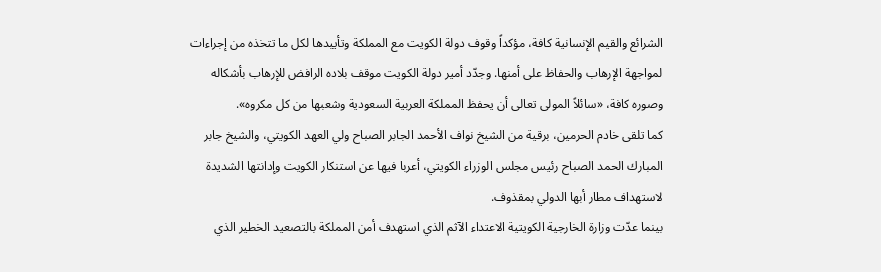الشرائع والقيم الإنسانية كافة، مؤكداً وقوف دولة الكويت مع المملكة وتأييدها لكل ما تتخذه من إجراءات لمواجهة الإرهاب والحفاظ على أمنها. وجدّد أمير دولة الكويت موقف بلاده الرافض للإرهاب بأشكاله وصوره كافة، «سائلاً المولى تعالى أن يحفظ المملكة العربية السعودية وشعبها من كل مكروه».
كما تلقى خادم الحرمين، برقية من الشيخ نواف الأحمد الجابر الصباح ولي العهد الكويتي، والشيخ جابر المبارك الحمد الصباح رئيس مجلس الوزراء الكويتي، أعربا فيها عن استنكار الكويت وإدانتها الشديدة لاستهداف مطار أبها الدولي بمقذوف.
بينما عدّت وزارة الخارجية الكويتية الاعتداء الآثم الذي استهدف أمن المملكة بالتصعيد الخطير الذي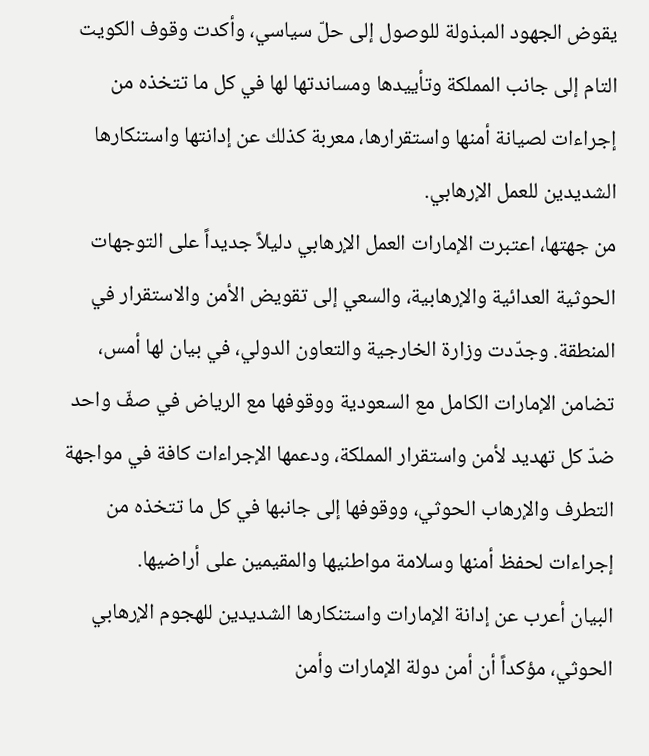يقوض الجهود المبذولة للوصول إلى حلّ سياسي، وأكدت وقوف الكويت التام إلى جانب المملكة وتأييدها ومساندتها لها في كل ما تتخذه من إجراءات لصيانة أمنها واستقرارها، معربة كذلك عن إدانتها واستنكارها الشديدين للعمل الإرهابي.
من جهتها، اعتبرت الإمارات العمل الإرهابي دليلاً جديداً على التوجهات الحوثية العدائية والإرهابية، والسعي إلى تقويض الأمن والاستقرار في المنطقة. وجدّدت وزارة الخارجية والتعاون الدولي، في بيان لها أمس، تضامن الإمارات الكامل مع السعودية ووقوفها مع الرياض في صفّ واحد ضدّ كل تهديد لأمن واستقرار المملكة، ودعمها الإجراءات كافة في مواجهة التطرف والإرهاب الحوثي، ووقوفها إلى جانبها في كل ما تتخذه من إجراءات لحفظ أمنها وسلامة مواطنيها والمقيمين على أراضيها.
البيان أعرب عن إدانة الإمارات واستنكارها الشديدين للهجوم الإرهابي الحوثي، مؤكداً أن أمن دولة الإمارات وأمن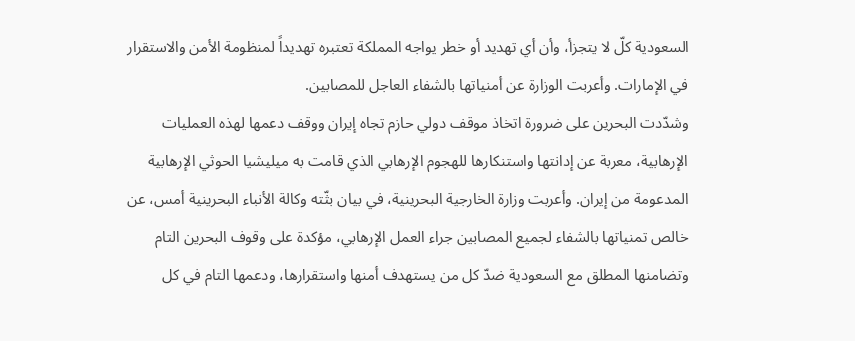السعودية كلّ لا يتجزأ، وأن أي تهديد أو خطر يواجه المملكة تعتبره تهديداً لمنظومة الأمن والاستقرار في الإمارات. وأعربت الوزارة عن أمنياتها بالشفاء العاجل للمصابين.
وشدّدت البحرين على ضرورة اتخاذ موقف دولي حازم تجاه إيران ووقف دعمها لهذه العمليات الإرهابية، معربة عن إدانتها واستنكارها للهجوم الإرهابي الذي قامت به ميليشيا الحوثي الإرهابية المدعومة من إيران. وأعربت وزارة الخارجية البحرينية، في بيان بثّته وكالة الأنباء البحرينية أمس، عن خالص تمنياتها بالشفاء لجميع المصابين جراء العمل الإرهابي، مؤكدة على وقوف البحرين التام وتضامنها المطلق مع السعودية ضدّ كل من يستهدف أمنها واستقرارها، ودعمها التام في كل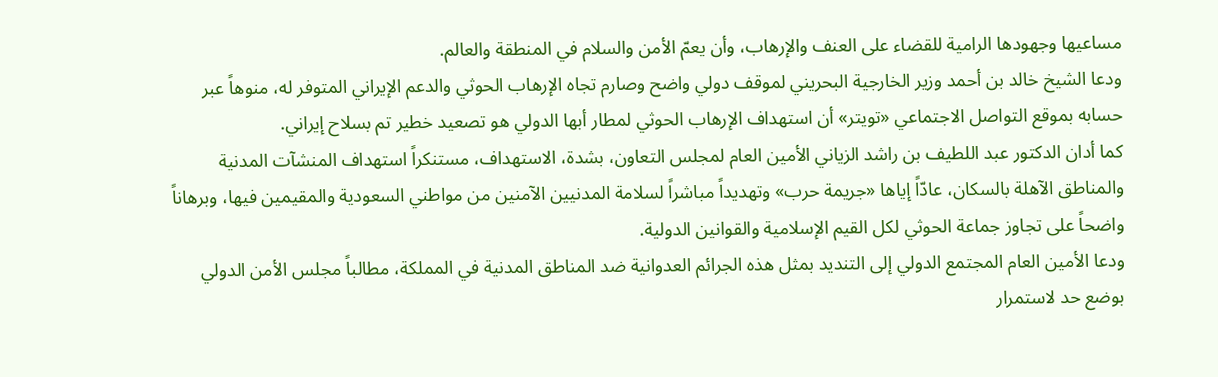مساعيها وجهودها الرامية للقضاء على العنف والإرهاب، وأن يعمّ الأمن والسلام في المنطقة والعالم.
ودعا الشيخ خالد بن أحمد وزير الخارجية البحريني لموقف دولي واضح وصارم تجاه الإرهاب الحوثي والدعم الإيراني المتوفر له، منوهاً عبر حسابه بموقع التواصل الاجتماعي «تويتر» أن استهداف الإرهاب الحوثي لمطار أبها الدولي هو تصعيد خطير تم بسلاح إيراني.
كما أدان الدكتور عبد اللطيف بن راشد الزياني الأمين العام لمجلس التعاون، بشدة، الاستهداف، مستنكراً استهداف المنشآت المدنية والمناطق الآهلة بالسكان، عادّاً إياها «جريمة حرب» وتهديداً مباشراً لسلامة المدنيين الآمنين من مواطني السعودية والمقيمين فيها، وبرهاناً واضحاً على تجاوز جماعة الحوثي لكل القيم الإسلامية والقوانين الدولية.
ودعا الأمين العام المجتمع الدولي إلى التنديد بمثل هذه الجرائم العدوانية ضد المناطق المدنية في المملكة، مطالباً مجلس الأمن الدولي بوضع حد لاستمرار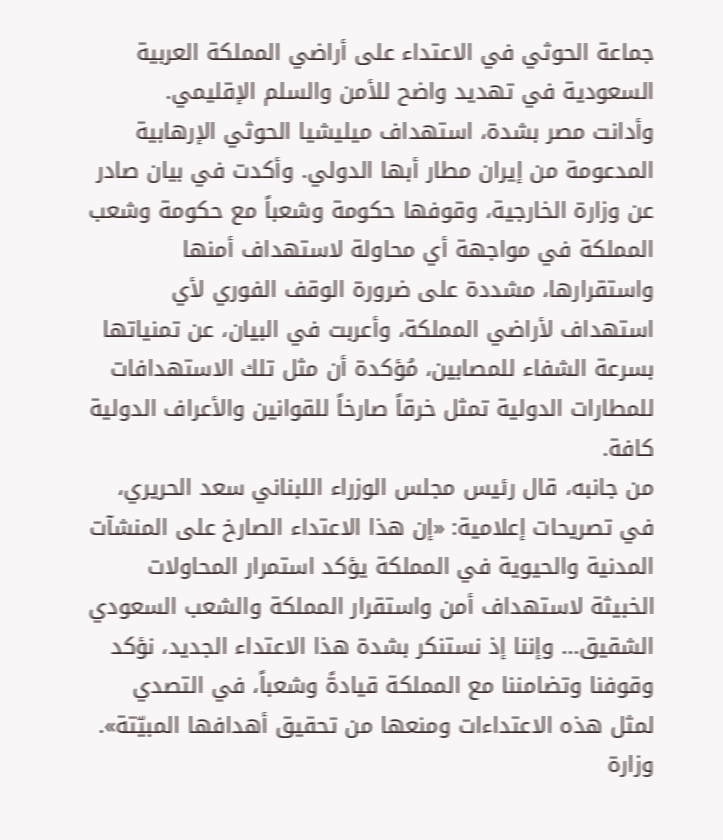جماعة الحوثي في الاعتداء على أراضي المملكة العربية السعودية في تهديد واضح للأمن والسلم الإقليمي.
وأدانت مصر بشدة، استهداف ميليشيا الحوثي الإرهابية المدعومة من إيران مطار أبها الدولي. وأكدت في بيان صادر عن وزارة الخارجية، وقوفها حكومة وشعباً مع حكومة وشعب المملكة في مواجهة أي محاولة لاستهداف أمنها واستقرارها، مشددة على ضرورة الوقف الفوري لأي استهداف لأراضي المملكة، وأعربت في البيان، عن تمنياتها بسرعة الشفاء للمصابين، مُؤكدة أن مثل تلك الاستهدافات للمطارات الدولية تمثل خرقاً صارخاً للقوانين والأعراف الدولية كافة.
من جانبه، قال رئيس مجلس الوزراء اللبناني سعد الحريري، في تصريحات إعلامية: «إن هذا الاعتداء الصارخ على المنشآت المدنية والحيوية في المملكة يؤكد استمرار المحاولات الخبيثة لاستهداف أمن واستقرار المملكة والشعب السعودي الشقيق... وإننا إذ نستنكر بشدة هذا الاعتداء الجديد، نؤكد وقوفنا وتضامننا مع المملكة قيادةً وشعباً، في التصدي لمثل هذه الاعتداءات ومنعها من تحقيق أهدافها المبيّتة».
وزارة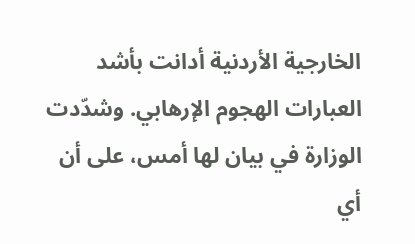الخارجية الأردنية أدانت بأشد العبارات الهجوم الإرهابي. وشدّدت الوزارة في بيان لها أمس، على أن أي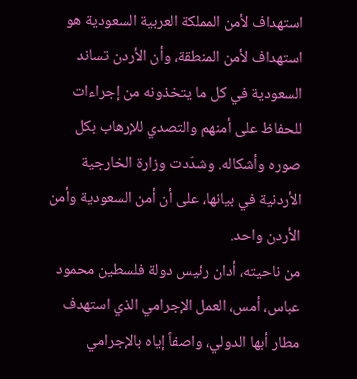استهداف لأمن المملكة العربية السعودية هو استهداف لأمن المنطقة، وأن الأردن تساند السعودية في كل ما يتخذونه من إجراءات للحفاظ على أمنهم والتصدي للإرهاب بكل صوره وأشكاله. وشدّدت وزارة الخارجية الأردنية في بيانها، على أن أمن السعودية وأمن الأردن واحد.
من ناحيته، أدان رئيس دولة فلسطين محمود عباس، أمس، العمل الإجرامي الذي استهدف مطار أبها الدولي، واصفاً إياه بالإجرامي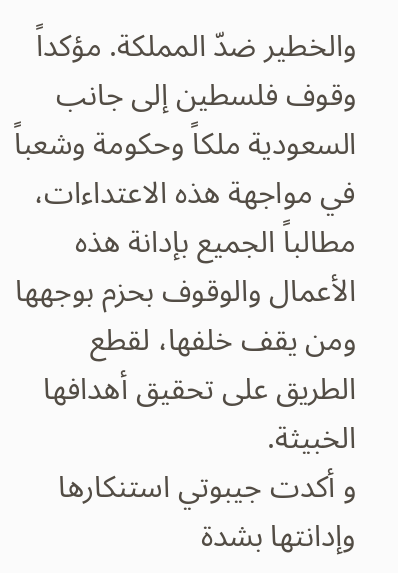والخطير ضدّ المملكة. مؤكداً وقوف فلسطين إلى جانب السعودية ملكاً وحكومة وشعباً في مواجهة هذه الاعتداءات، مطالباً الجميع بإدانة هذه الأعمال والوقوف بحزم بوجهها ومن يقف خلفها، لقطع الطريق على تحقيق أهدافها الخبيثة.
و أكدت جيبوتي استنكارها وإدانتها بشدة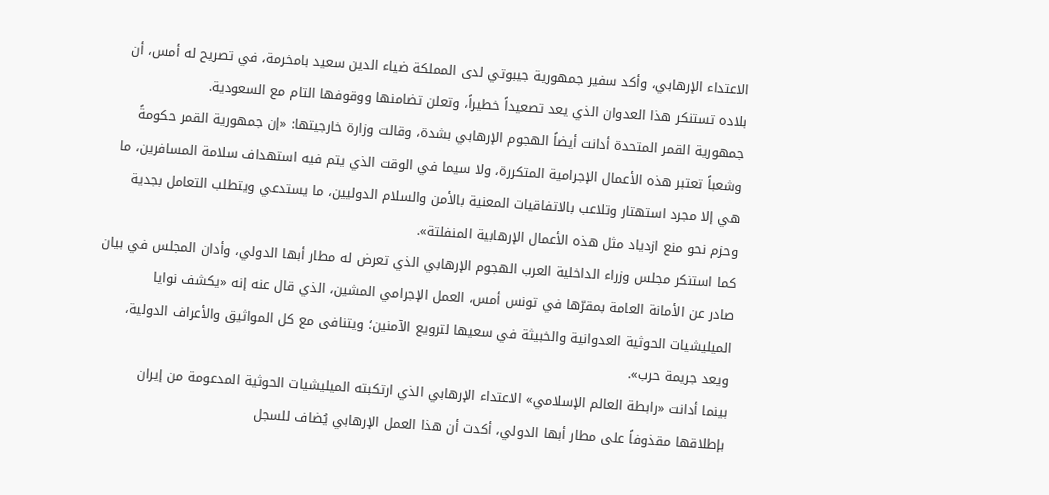الاعتداء الإرهابي، وأكد سفير جمهورية جيبوتي لدى المملكة ضياء الدين سعيد بامخرمة، في تصريح له أمس، أن بلاده تستنكر هذا العدوان الذي يعد تصعيداً خطيراً، وتعلن تضامنها ووقوفها التام مع السعودية.
جمهورية القمر المتحدة أدانت أيضاً الهجوم الإرهابي بشدة، وقالت وزارة خارجيتها: «إن جمهورية القمر حكومةً وشعباً تعتبر هذه الأعمال الإجرامية المتكررة، ولا سيما في الوقت الذي يتم فيه استهداف سلامة المسافرين، ما هي إلا مجرد استهتار وتلاعب بالاتفاقيات المعنية بالأمن والسلام الدوليين، ما يستدعي ويتطلب التعامل بجدية وحزم نحو منع ازدياد مثل هذه الأعمال الإرهابية المنفلتة».
كما استنكر مجلس وزراء الداخلية العرب الهجوم الإرهابي الذي تعرض له مطار أبها الدولي، وأدان المجلس في بيان صادر عن الأمانة العامة بمقرّها في تونس أمس، العمل الإجرامي المشين، الذي قال عنه إنه «يكشف نوايا الميليشيات الحوثية العدوانية والخبيثة في سعيها لترويع الآمنين؛ ويتنافى مع كل المواثيق والأعراف الدولية، ويعد جريمة حرب».
بينما أدانت «رابطة العالم الإسلامي» الاعتداء الإرهابي الذي ارتكبته الميليشيات الحوثية المدعومة من إيران بإطلاقها مقذوفاً على مطار أبها الدولي، أكدت أن هذا العمل الإرهابي يُضاف للسجل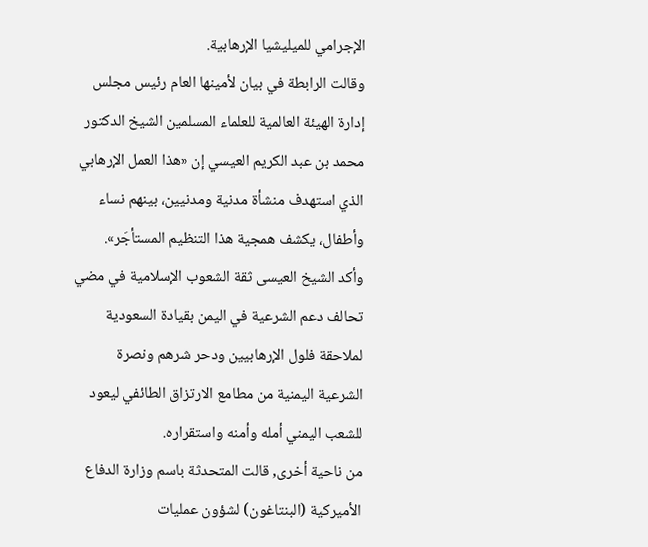الإجرامي للميليشيا الإرهابية.
وقالت الرابطة في بيان لأمينها العام رئيس مجلس إدارة الهيئة العالمية للعلماء المسلمين الشيخ الدكتور محمد بن عبد الكريم العيسي إن «هذا العمل الإرهابي الذي استهدف منشأة مدنية ومدنيين، بينهم نساء وأطفال، يكشف همجية هذا التنظيم المستأجَر».
وأكد الشيخ العيسى ثقة الشعوب الإسلامية في مضي تحالف دعم الشرعية في اليمن بقيادة السعودية لملاحقة فلول الإرهابيين ودحر شرهم ونصرة الشرعية اليمنية من مطامع الارتزاق الطائفي ليعود للشعب اليمني أمله وأمنه واستقراره.
من ناحية أخرى, قالت المتحدثة باسم وزارة الدفاع الأميركية (البنتاغون) لشؤون عمليات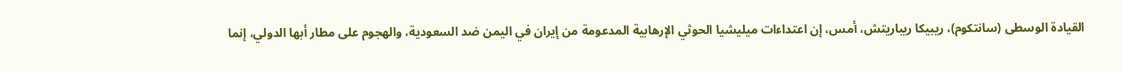القيادة الوسطى (سانتكوم)، ريبيكا ريباريتش، أمس، إن اعتداءات ميليشيا الحوثي الإرهابية المدعومة من إيران في اليمن ضد السعودية، والهجوم على مطار أبها الدولي، إنما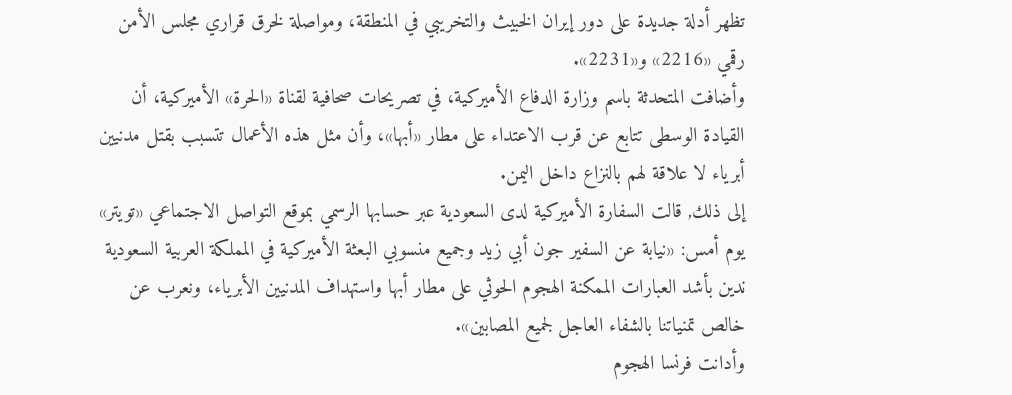تظهر أدلة جديدة على دور إيران الخبيث والتخريبي في المنطقة، ومواصلة لخرق قراري مجلس الأمن رقمي «2216» و«2231».
وأضافت المتحدثة باسم وزارة الدفاع الأميركية، في تصريحات صحافية لقناة «الحرة» الأميركية، أن القيادة الوسطى تتابع عن قرب الاعتداء على مطار «أبها»، وأن مثل هذه الأعمال تتسبب بقتل مدنيين أبرياء لا علاقة لهم بالنزاع داخل اليمن.
إلى ذلك, قالت السفارة الأميركية لدى السعودية عبر حسابها الرسمي بموقع التواصل الاجتماعي «تويتر» يوم أمس: «نيابة عن السفير جون أبي زيد وجميع منسوبي البعثة الأميركية في المملكة العربية السعودية ندين بأشد العبارات الممكنة الهجوم الحوثي على مطار أبها واستهداف المدنيين الأبرياء، ونعرب عن خالص تمنياتنا بالشفاء العاجل لجميع المصابين».
وأدانت فرنسا الهجوم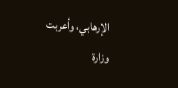الإرهابي، وأعربت وزارة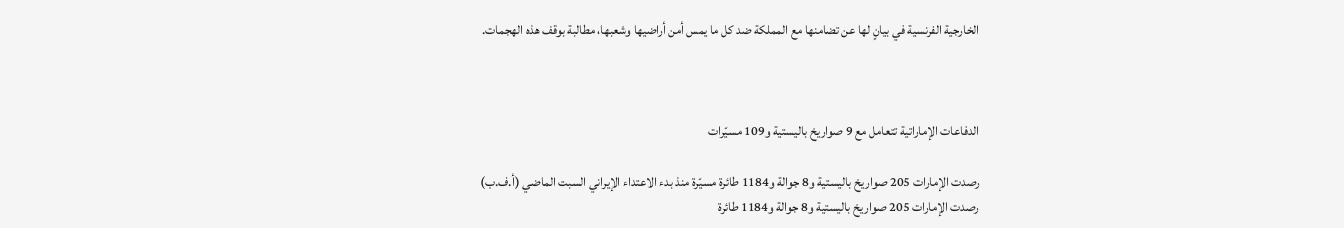الخارجية الفرنسية في بيانٍ لها عن تضامنها مع المملكة ضد كل ما يمس أمن أراضيها وشعبها، مطالبة بوقف هذه الهجمات.



الدفاعات الإماراتية تتعامل مع 9 صواريخ باليستية و109 مسيّرات

رصدت الإمارات 205 صواريخ باليستية و8 جوالة و1184 طائرة مسيّرة منذ بدء الاعتداء الإيراني السبت الماضي (أ.ف.ب)
رصدت الإمارات 205 صواريخ باليستية و8 جوالة و1184 طائرة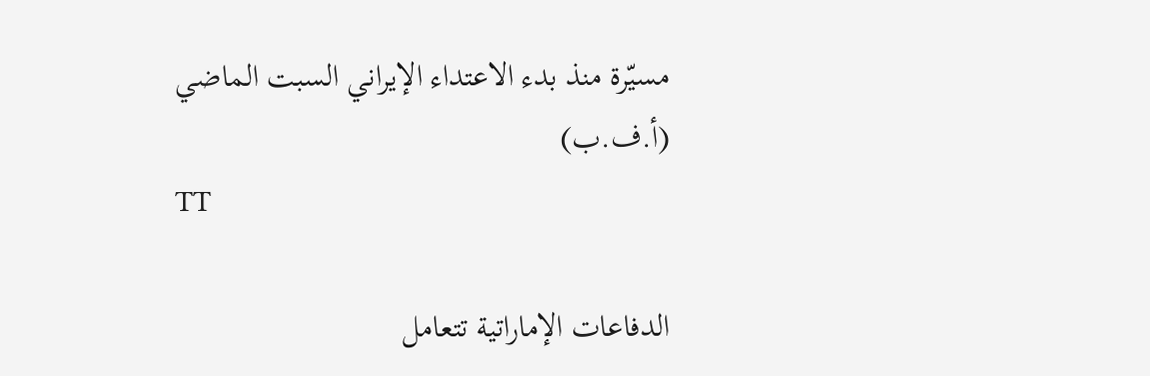مسيّرة منذ بدء الاعتداء الإيراني السبت الماضي (أ.ف.ب)
TT

الدفاعات الإماراتية تتعامل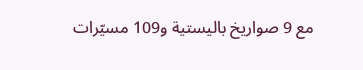مع 9 صواريخ باليستية و109 مسيّرات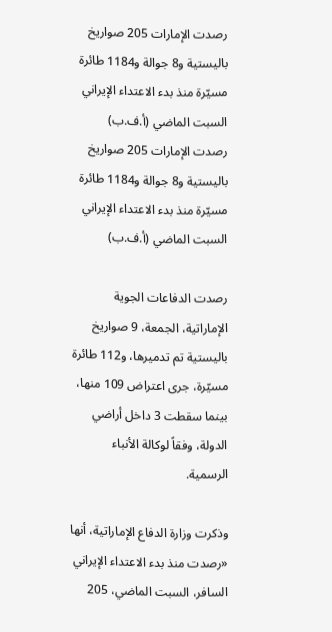رصدت الإمارات 205 صواريخ باليستية و8 جوالة و1184 طائرة مسيّرة منذ بدء الاعتداء الإيراني السبت الماضي (أ.ف.ب)
رصدت الإمارات 205 صواريخ باليستية و8 جوالة و1184 طائرة مسيّرة منذ بدء الاعتداء الإيراني السبت الماضي (أ.ف.ب)

رصدت الدفاعات الجوية الإماراتية، الجمعة، 9 صواريخ باليستية تم تدميرها، و112 طائرة مسيّرة، جرى اعتراض 109 منها، بينما سقطت 3 داخل أراضي الدولة، وفقاً لوكالة الأنباء الرسمية.

وذكرت وزارة الدفاع الإماراتية، أنها «رصدت منذ بدء الاعتداء الإيراني السافر، السبت الماضي، 205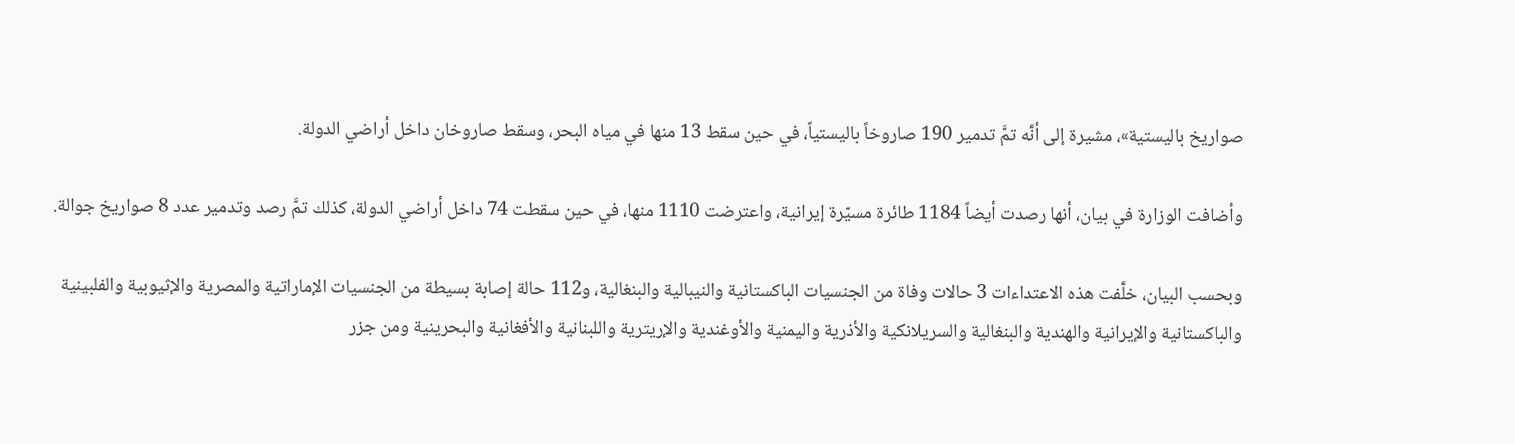صواريخ باليستية»، مشيرة إلى أنَّه تمَّ تدمير 190 صاروخاً باليستياً، في حين سقط 13 منها في مياه البحر، وسقط صاروخان داخل أراضي الدولة.

وأضافت الوزارة في بيان، أنها رصدت أيضاً 1184 طائرة مسيّرة إيرانية، واعترضت 1110 منها، في حين سقطت 74 داخل أراضي الدولة، كذلك تمَّ رصد وتدمير عدد 8 صواريخ جوالة.

وبحسب البيان، خلَّفت هذه الاعتداءات 3 حالات وفاة من الجنسيات الباكستانية والنيبالية والبنغالية، و112 حالة إصابة بسيطة من الجنسيات الإماراتية والمصرية والإثيوبية والفلبينية والباكستانية والإيرانية والهندية والبنغالية والسريلانكية والأذرية واليمنية والأوغندية والإريترية واللبنانية والأفغانية والبحرينية ومن جزر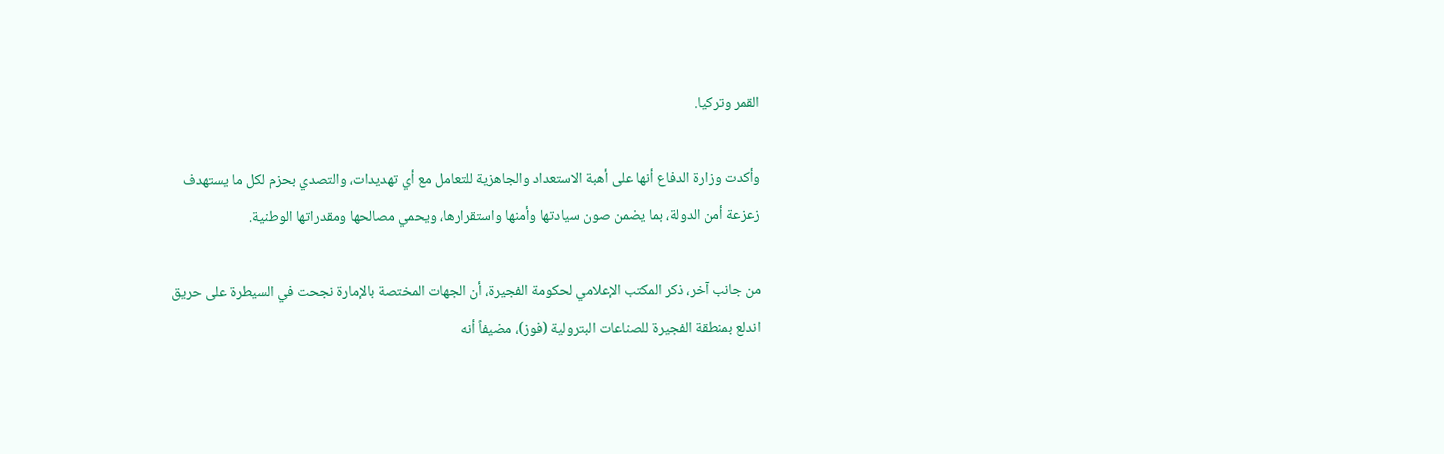القمر وتركيا.

وأكدت وزارة الدفاع أنها على أهبة الاستعداد والجاهزية للتعامل مع أي تهديدات، والتصدي بحزم لكل ما يستهدف زعزعة أمن الدولة، بما يضمن صون سيادتها وأمنها واستقرارها، ويحمي مصالحها ومقدراتها الوطنية.

من جانب آخر، ذكر المكتب الإعلامي لحكومة الفجيرة، أن الجهات المختصة بالإمارة نجحت في السيطرة على حريق اندلع بمنطقة الفجيرة للصناعات البترولية (فوز)، مضيفاً أنه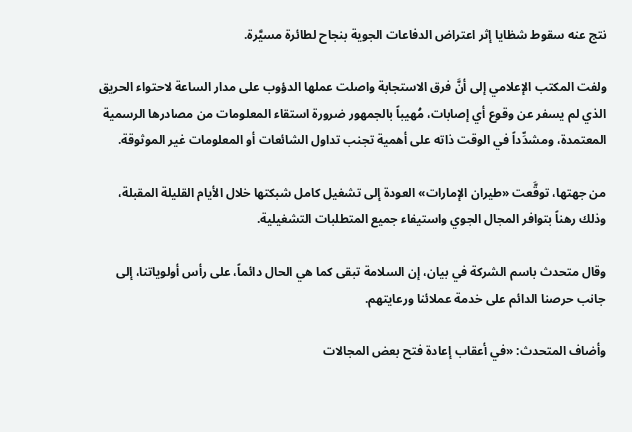نتج عنه سقوط شظايا إثر اعتراض الدفاعات الجوية بنجاح لطائرة مسيَّرة.

ولفت المكتب الإعلامي إلى أنَّ فرق الاستجابة واصلت عملها الدؤوب على مدار الساعة لاحتواء الحريق الذي لم يسفر عن وقوع أي إصابات، مُهيباً بالجمهور ضرورة استقاء المعلومات من مصادرها الرسمية المعتمدة، ومشدِّداً في الوقت ذاته على أهمية تجنب تداول الشائعات أو المعلومات غير الموثوقة.

من جهتها، توقَّعت «طيران الإمارات» العودة إلى تشغيل كامل شبكتها خلال الأيام القليلة المقبلة، وذلك رهناً بتوافر المجال الجوي واستيفاء جميع المتطلبات التشغيلية.

وقال متحدث باسم الشركة في بيان، إن السلامة تبقى كما هي الحال دائماً، على رأس أولوياتنا، إلى جانب حرصنا الدائم على خدمة عملائنا ورعايتهم.

وأضاف المتحدث: «في أعقاب إعادة فتح بعض المجالات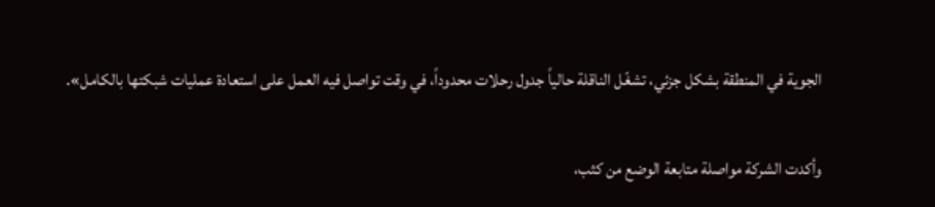الجوية في المنطقة بشكل جزئي، تشغّل الناقلة حالياً جدول رحلات محدوداً، في وقت تواصل فيه العمل على استعادة عمليات شبكتها بالكامل».

وأكدت الشركة مواصلة متابعة الوضع من كثب،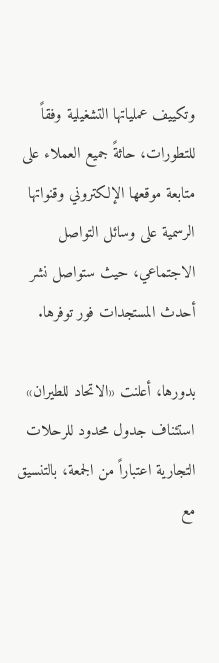وتكييف عملياتها التشغيلية وفقاً للتطورات، حاثةً جميع العملاء على متابعة موقعها الإلكتروني وقنواتها الرسمية على وسائل التواصل الاجتماعي، حيث ستواصل نشر أحدث المستجدات فور توفرها.

بدورها، أعلنت «الاتحاد للطيران» استئناف جدول محدود للرحلات التجارية اعتباراً من الجمعة، بالتنسيق مع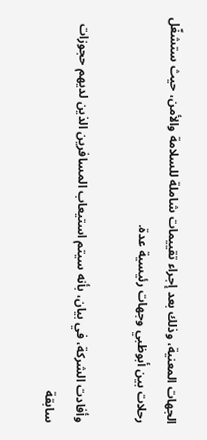الجهات المعنية، وذلك بعد إجراء تقييمات شاملة للسلامة والأمن، حيث ستشغّل رحلات بين أبوظبي وجهات رئيسية عدة.

وأفادت الشركة، في بيان، بأنه سيتم استيعاب المسافرين الذين لديهم حجوزات سابقة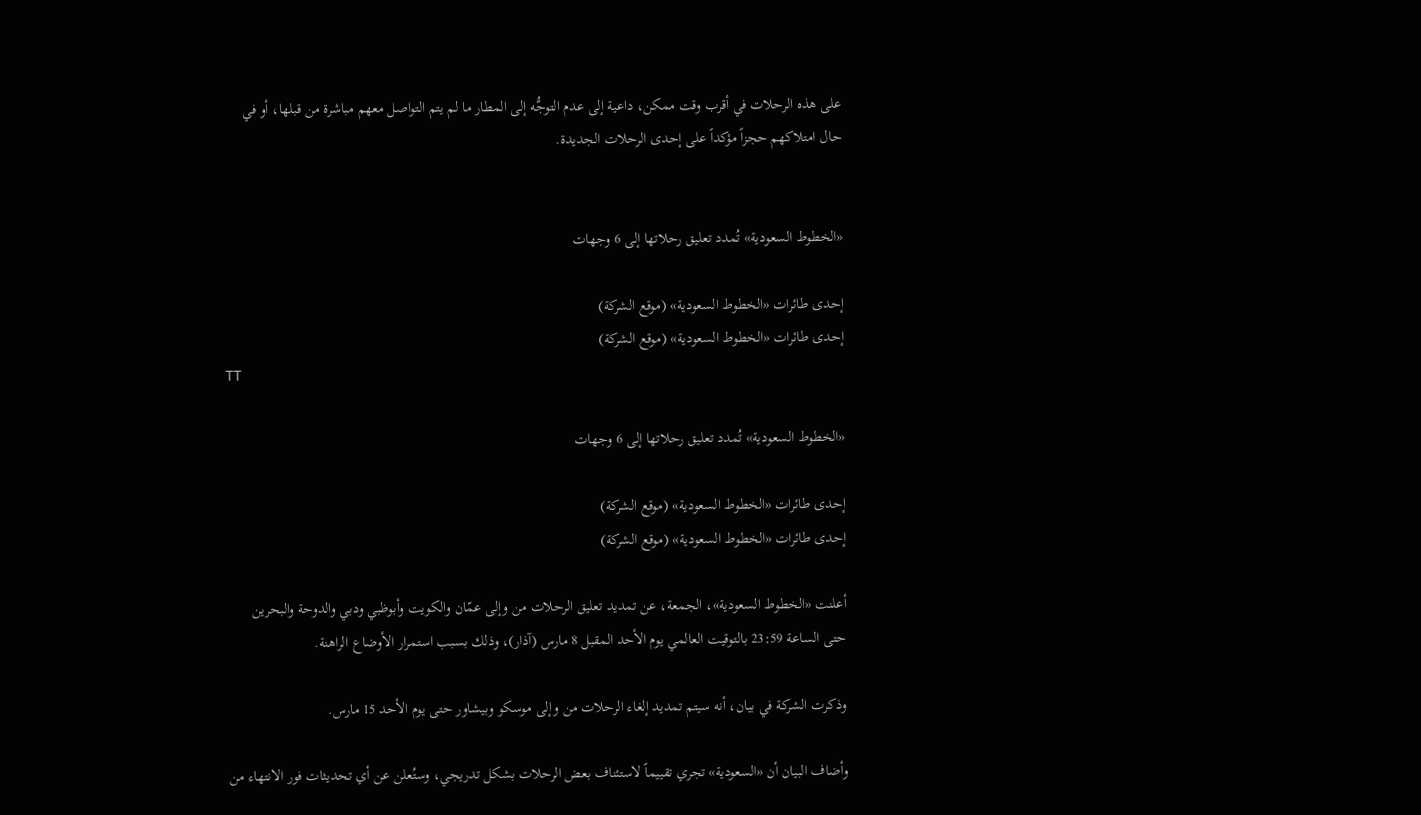على هذه الرحلات في أقرب وقت ممكن، داعية إلى عدم التوجُّه إلى المطار ما لم يتم التواصل معهم مباشرة من قبلها، أو في حال امتلاكهم حجزاً مؤكداً على إحدى الرحلات الجديدة.


«الخطوط السعودية» تُمدد تعليق رحلاتها إلى 6 وجهات

إحدى طائرات «الخطوط السعودية» (موقع الشركة)
إحدى طائرات «الخطوط السعودية» (موقع الشركة)
TT

«الخطوط السعودية» تُمدد تعليق رحلاتها إلى 6 وجهات

إحدى طائرات «الخطوط السعودية» (موقع الشركة)
إحدى طائرات «الخطوط السعودية» (موقع الشركة)

أعلنت «الخطوط السعودية»، الجمعة، عن تمديد تعليق الرحلات من وإلى عمّان والكويت وأبوظبي ودبي والدوحة والبحرين حتى الساعة 23:59 بالتوقيت العالمي يوم الأحد المقبل 8 مارس (آذار)، وذلك بسبب استمرار الأوضاع الراهنة.

وذكرت الشركة في بيان، أنه سيتم تمديد إلغاء الرحلات من وإلى موسكو وبيشاور حتى يوم الأحد 15 مارس.

وأضاف البيان أن «السعودية» تجري تقييماً لاستئناف بعض الرحلات بشكل تدريجي، وستُعلن عن أي تحديثات فور الانتهاء من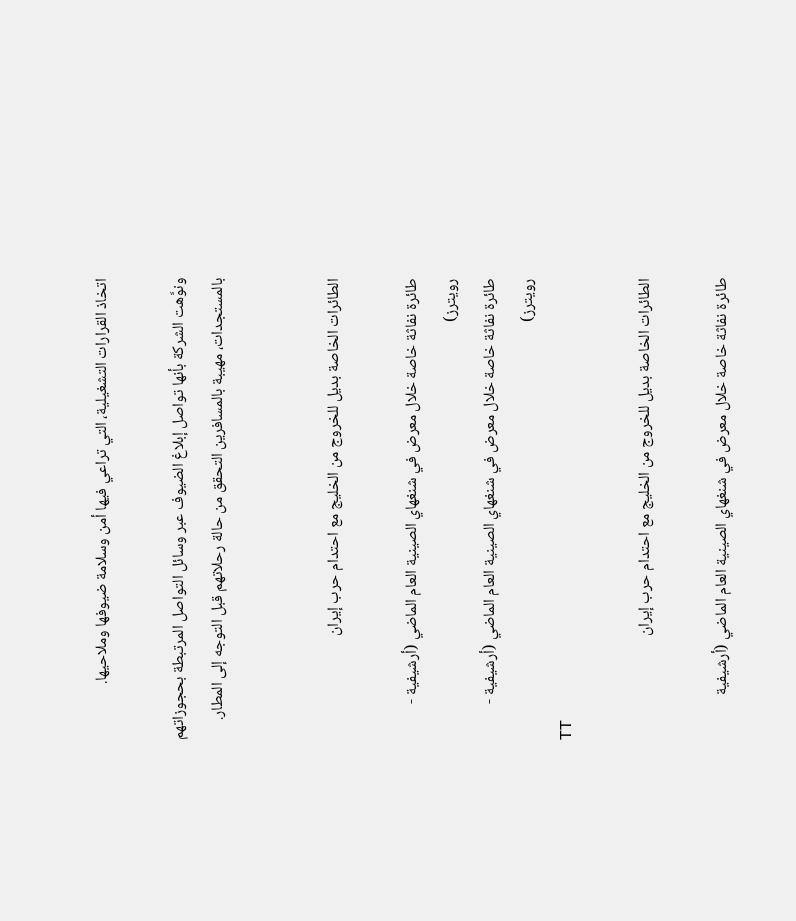اتخاذ القرارات التشغيلية، التي تراعي فيها أمن وسلامة ضيوفها وملاحيها.

ونوَّهت الشركة بأنها تواصل إبلاغ الضيوف عبر وسائل التواصل المرتبطة بحجوزاتهم بالمستجدات، مهيبة بالمسافرين التحقق من حالة رحلاتهم قبل التوجه إلى المطار.


الطائرات الخاصة بديل للخروج من الخليج مع احتدام حرب إيران

طائرة نفاثة خاصة خلال معرض في شنغهاي الصينية العام الماضي (أرشيفية - رويترز)
طائرة نفاثة خاصة خلال معرض في شنغهاي الصينية العام الماضي (أرشيفية - رويترز)
TT

الطائرات الخاصة بديل للخروج من الخليج مع احتدام حرب إيران

طائرة نفاثة خاصة خلال معرض في شنغهاي الصينية العام الماضي (أرشيفية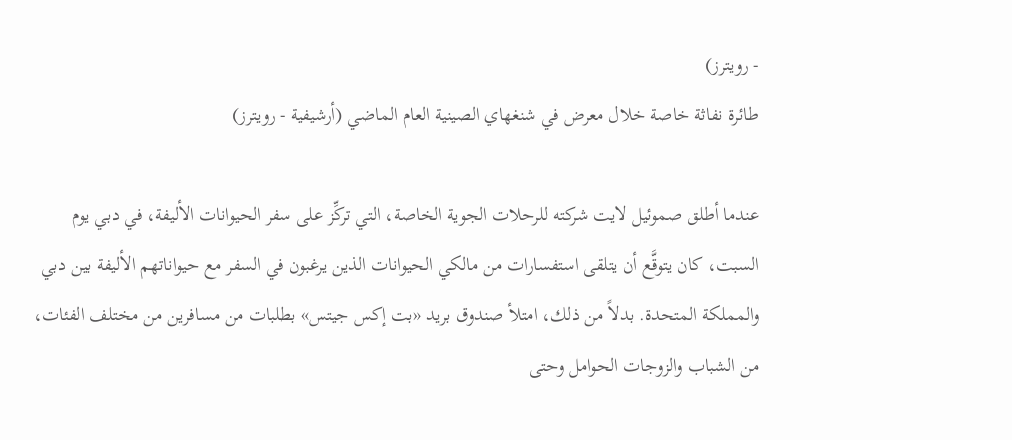- رويترز)
طائرة نفاثة خاصة خلال معرض في شنغهاي الصينية العام الماضي (أرشيفية - رويترز)

عندما أطلق صموئيل لايت شركته للرحلات ‌الجوية الخاصة، التي تركِّز على سفر الحيوانات الأليفة، في دبي يوم السبت، كان يتوقَّع أن يتلقى استفسارات من مالكي الحيوانات الذين يرغبون في السفر مع حيواناتهم الأليفة بين دبي والمملكة المتحدة. بدلاً من ذلك، امتلأ صندوق بريد «بت إكس جيتس» بطلبات من مسافرين من مختلف الفئات، من الشباب والزوجات الحوامل وحتى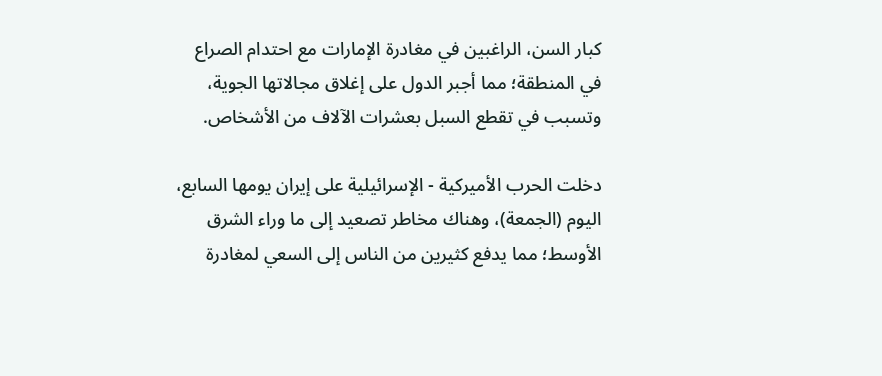كبار السن، الراغبين في مغادرة الإمارات مع احتدام الصراع في المنطقة؛ مما أجبر الدول على إغلاق مجالاتها الجوية، وتسبب في تقطع السبل بعشرات الآلاف من الأشخاص.

دخلت الحرب الأميركية - الإسرائيلية على إيران يومها السابع، اليوم (الجمعة)، وهناك مخاطر تصعيد إلى ما وراء الشرق الأوسط؛ مما يدفع كثيرين من الناس إلى السعي لمغادرة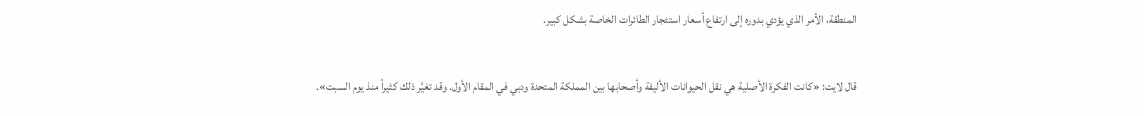المنطقة، الأمر الذي يؤدي بدوره إلى ارتفاع أسعار استئجار الطائرات الخاصة بشكل كبير.

قال لايت: «كانت الفكرة الأصلية هي نقل الحيوانات الأليفة وأصحابها بين المملكة المتحدة ودبي في المقام الأول. وقد تغيَّر ذلك كثيراً منذ يوم السبت».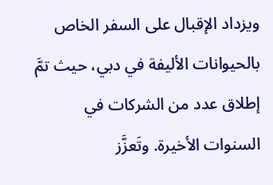ويزداد الإقبال على السفر الخاص بالحيوانات الأليفة في دبي، حيث تمَّ إطلاق عدد من الشركات في السنوات الأخيرة. وتَعزَّز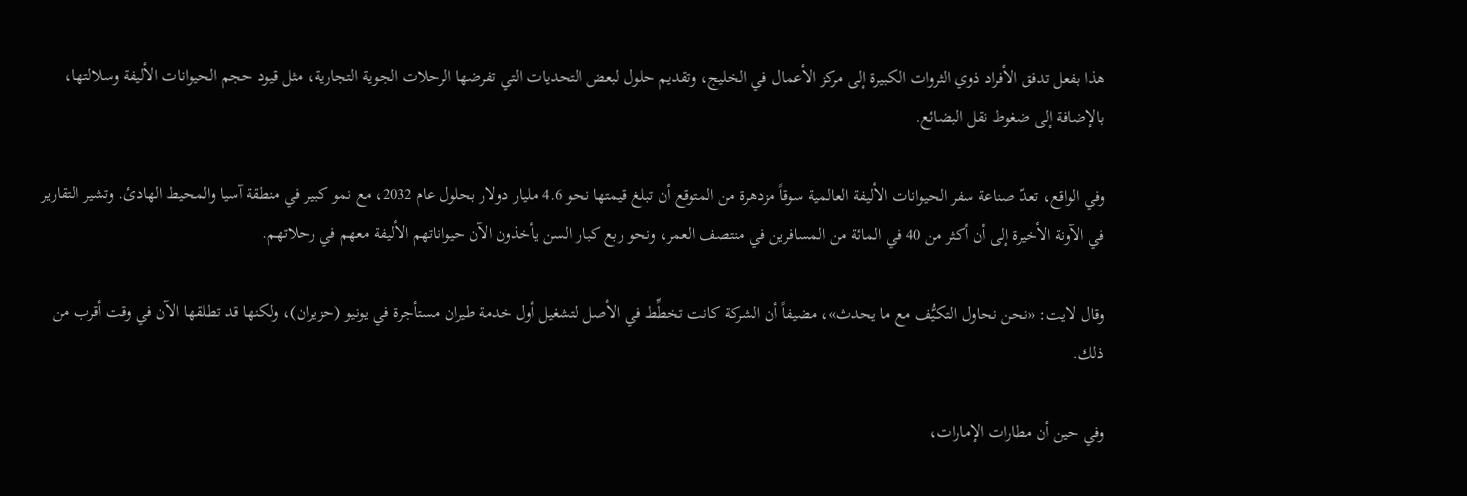هذا ‌بفعل تدفق الأفراد ذوي ‌الثروات الكبيرة إلى مركز الأعمال في الخليج، وتقديم حلول لبعض التحديات التي ‌تفرضها الرحلات الجوية التجارية، مثل قيود حجم الحيوانات الأليفة وسلالتها، بالإضافة إلى ضغوط نقل البضائع.

وفي الواقع، تعدّ صناعة سفر الحيوانات الأليفة العالمية سوقاً مزدهرة من المتوقع أن تبلغ قيمتها نحو 4.6 مليار دولار بحلول عام 2032، مع نمو كبير في منطقة آسيا والمحيط الهادئ. وتشير التقارير في الآونة الأخيرة إلى أن أكثر من 40 في المائة من المسافرين في منتصف العمر، ونحو ربع كبار السن يأخذون الآن حيواناتهم الأليفة معهم في رحلاتهم.

وقال لايت: «نحن نحاول التكيُّف مع ما يحدث»، مضيفاً أن الشركة كانت تخطِّط في الأصل لتشغيل أول خدمة طيران مستأجرة في يونيو (حزيران)، ولكنها قد تطلقها الآن في وقت أقرب من ذلك.

وفي حين أن مطارات الإمارات،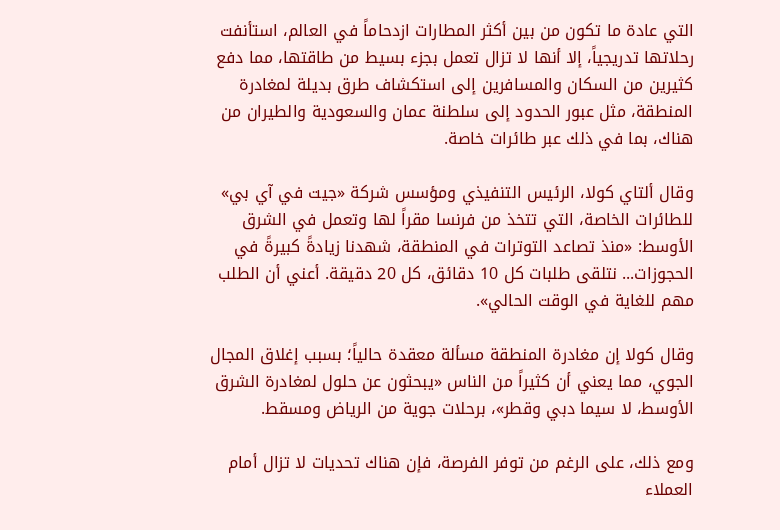التي عادة ما تكون من بين أكثر المطارات ازدحاماً ‌في العالم، استأنفت رحلاتها تدريجياً، إلا أنها لا تزال تعمل بجزء بسيط ‌من طاقتها، مما دفع كثيرين من السكان والمسافرين إلى استكشاف طرق بديلة لمغادرة المنطقة، مثل عبور الحدود إلى سلطنة عمان والسعودية ‌والطيران من هناك، بما في ذلك عبر طائرات خاصة.

وقال ألتاي كولا، الرئيس التنفيذي ومؤسس شركة «جيت في آي بي» للطائرات الخاصة، ‌التي تتخذ من فرنسا مقراً لها وتعمل في الشرق الأوسط: «منذ تصاعد التوترات في المنطقة، شهدنا زيادةً كبيرةً في الحجوزات... نتلقى طلبات كل 10 دقائق، كل 20 دقيقة. أعني أن الطلب مهم للغاية في الوقت الحالي».

وقال كولا إن مغادرة المنطقة مسألة معقدة حالياً؛ بسبب إغلاق المجال الجوي، مما يعني أن كثيراً من الناس «يبحثون عن حلول لمغادرة الشرق الأوسط، لا سيما دبي وقطر»، برحلات ‌جوية من الرياض ومسقط.

ومع ذلك، على الرغم من توفر الفرصة، فإن هناك تحديات لا تزال أمام العملاء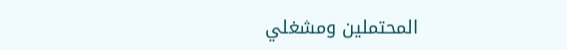المحتملين ومشغلي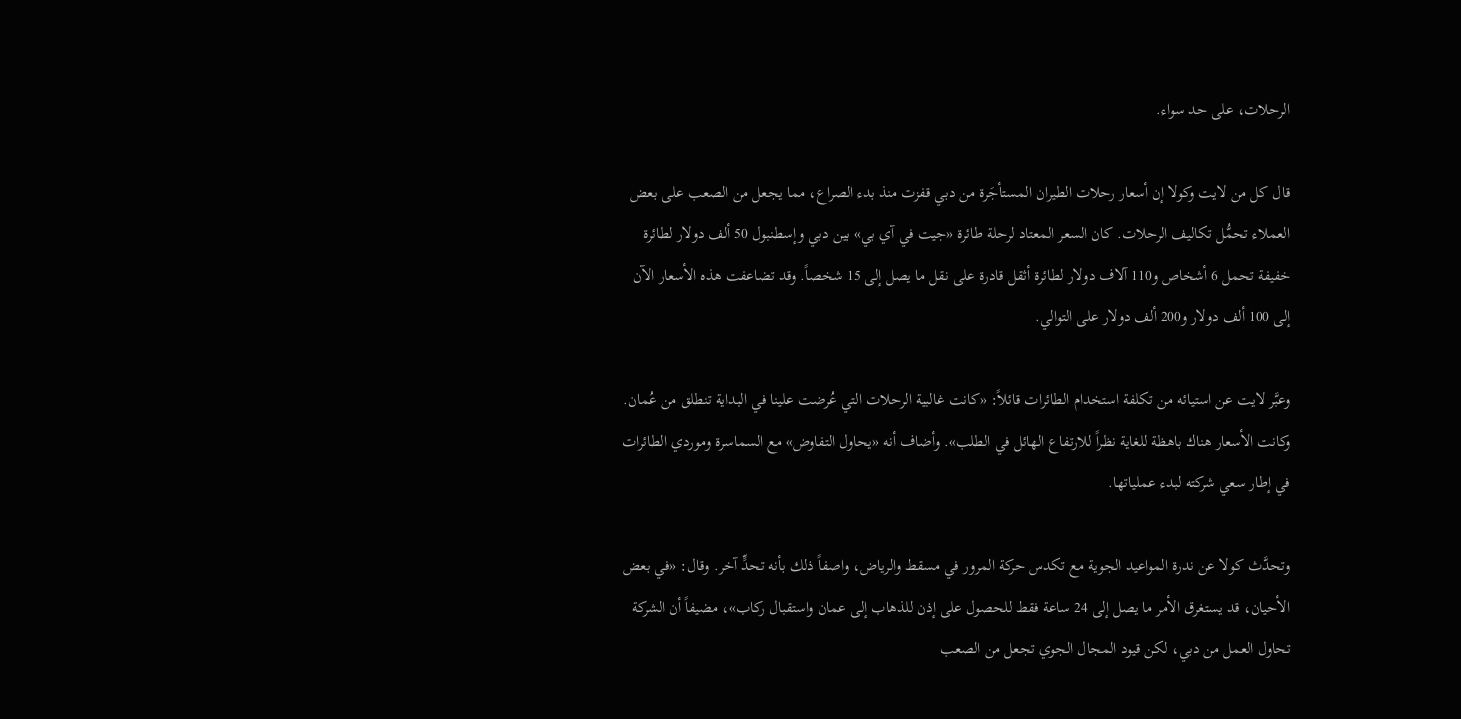الرحلات، على حد سواء.

قال كل من لايت وكولا إن أسعار رحلات الطيران المستأجَرة من دبي قفزت منذ بدء الصراع، مما يجعل من الصعب على بعض العملاء تحمُّل تكاليف الرحلات. كان السعر المعتاد لرحلة طائرة «جيت في آي بي» بين دبي وإسطنبول 50 ألف دولار لطائرة خفيفة تحمل 6 أشخاص و110 آلاف دولار لطائرة أثقل قادرة على نقل ما يصل إلى 15 شخصاً. وقد تضاعفت هذه الأسعار الآن إلى 100 ألف دولار و200 ألف دولار على التوالي.

وعبَّر لايت عن استيائه من تكلفة استخدام الطائرات قائلاً: «كانت غالبية الرحلات التي عُرضت علينا في البداية تنطلق من عُمان. وكانت الأسعار هناك باهظة للغاية نظراً للارتفاع الهائل في الطلب». وأضاف أنه «يحاول التفاوض» مع السماسرة وموردي الطائرات في إطار سعي شركته لبدء عملياتها.

وتحدَّث كولا عن ندرة المواعيد الجوية مع تكدس حركة المرور في مسقط والرياض، واصفاً ذلك بأنه تحدٍّ آخر. وقال: «في بعض الأحيان، قد يستغرق الأمر ما يصل إلى 24 ساعة فقط للحصول على إذن للذهاب إلى عمان واستقبال ركاب»، مضيفاً أن الشركة تحاول العمل من دبي، لكن قيود المجال الجوي تجعل من الصعب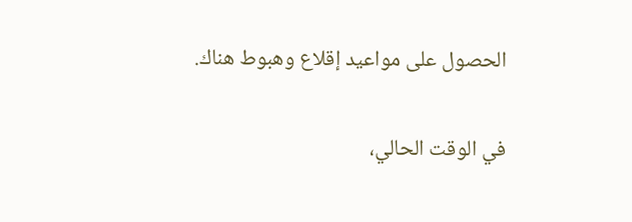الحصول على مواعيد إقلاع وهبوط هناك.

في الوقت الحالي،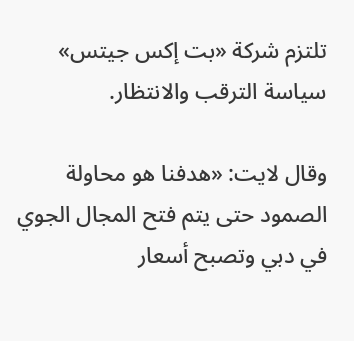تلتزم شركة «بت إكس جيتس» سياسة الترقب والانتظار.

وقال لايت: «هدفنا هو محاولة الصمود حتى يتم فتح المجال الجوي في دبي وتصبح أسعار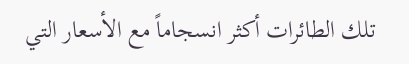تلك الطائرات أكثر انسجاماً مع الأسعار التي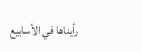رأيناها في الأسابيع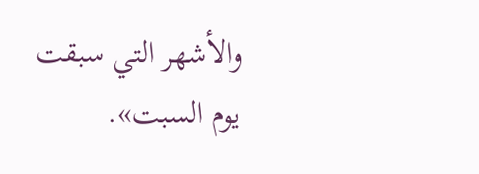والأشهر التي سبقت يوم السبت».